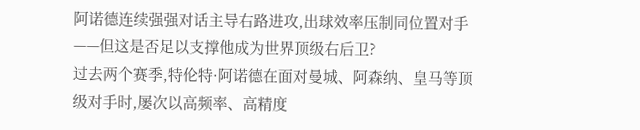阿诺德连续强强对话主导右路进攻,出球效率压制同位置对手——但这是否足以支撑他成为世界顶级右后卫?
过去两个赛季,特伦特·阿诺德在面对曼城、阿森纳、皇马等顶级对手时,屡次以高频率、高精度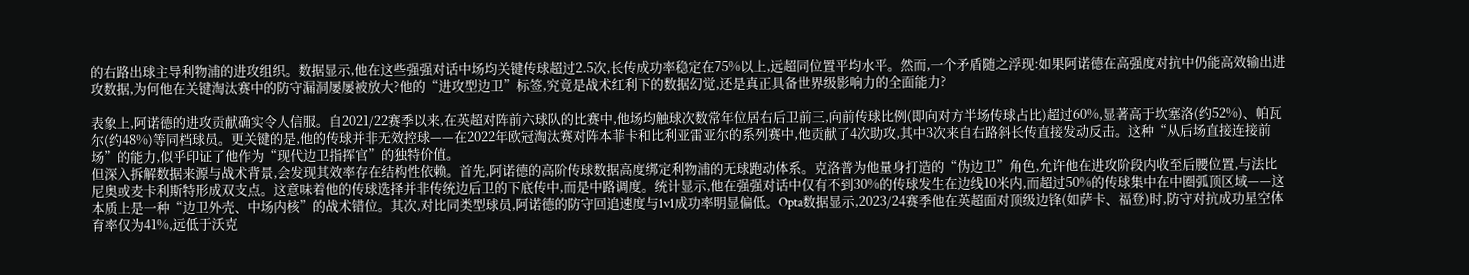的右路出球主导利物浦的进攻组织。数据显示,他在这些强强对话中场均关键传球超过2.5次,长传成功率稳定在75%以上,远超同位置平均水平。然而,一个矛盾随之浮现:如果阿诺德在高强度对抗中仍能高效输出进攻数据,为何他在关键淘汰赛中的防守漏洞屡屡被放大?他的“进攻型边卫”标签,究竟是战术红利下的数据幻觉,还是真正具备世界级影响力的全面能力?

表象上,阿诺德的进攻贡献确实令人信服。自2021/22赛季以来,在英超对阵前六球队的比赛中,他场均触球次数常年位居右后卫前三,向前传球比例(即向对方半场传球占比)超过60%,显著高于坎塞洛(约52%)、帕瓦尔(约48%)等同档球员。更关键的是,他的传球并非无效控球——在2022年欧冠淘汰赛对阵本菲卡和比利亚雷亚尔的系列赛中,他贡献了4次助攻,其中3次来自右路斜长传直接发动反击。这种“从后场直接连接前场”的能力,似乎印证了他作为“现代边卫指挥官”的独特价值。
但深入拆解数据来源与战术背景,会发现其效率存在结构性依赖。首先,阿诺德的高阶传球数据高度绑定利物浦的无球跑动体系。克洛普为他量身打造的“伪边卫”角色,允许他在进攻阶段内收至后腰位置,与法比尼奥或麦卡利斯特形成双支点。这意味着他的传球选择并非传统边后卫的下底传中,而是中路调度。统计显示,他在强强对话中仅有不到30%的传球发生在边线10米内,而超过50%的传球集中在中圈弧顶区域——这本质上是一种“边卫外壳、中场内核”的战术错位。其次,对比同类型球员,阿诺德的防守回追速度与1v1成功率明显偏低。Opta数据显示,2023/24赛季他在英超面对顶级边锋(如萨卡、福登)时,防守对抗成功星空体育率仅为41%,远低于沃克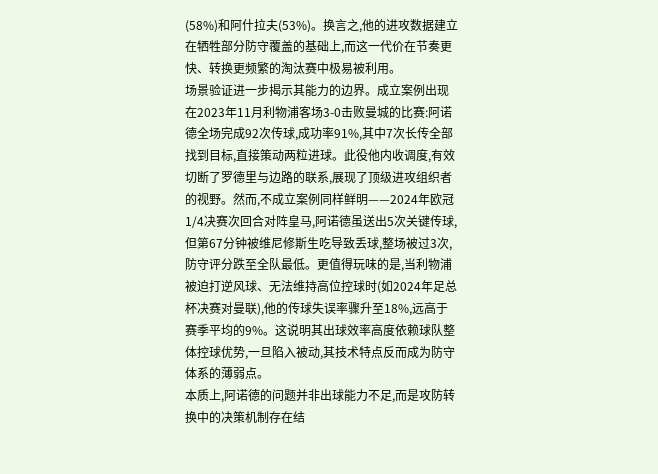(58%)和阿什拉夫(53%)。换言之,他的进攻数据建立在牺牲部分防守覆盖的基础上,而这一代价在节奏更快、转换更频繁的淘汰赛中极易被利用。
场景验证进一步揭示其能力的边界。成立案例出现在2023年11月利物浦客场3-0击败曼城的比赛:阿诺德全场完成92次传球,成功率91%,其中7次长传全部找到目标,直接策动两粒进球。此役他内收调度,有效切断了罗德里与边路的联系,展现了顶级进攻组织者的视野。然而,不成立案例同样鲜明——2024年欧冠1/4决赛次回合对阵皇马,阿诺德虽送出5次关键传球,但第67分钟被维尼修斯生吃导致丢球,整场被过3次,防守评分跌至全队最低。更值得玩味的是,当利物浦被迫打逆风球、无法维持高位控球时(如2024年足总杯决赛对曼联),他的传球失误率骤升至18%,远高于赛季平均的9%。这说明其出球效率高度依赖球队整体控球优势,一旦陷入被动,其技术特点反而成为防守体系的薄弱点。
本质上,阿诺德的问题并非出球能力不足,而是攻防转换中的决策机制存在结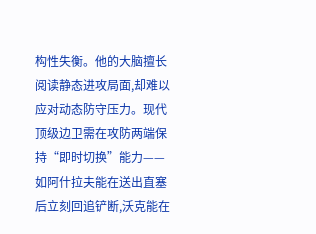构性失衡。他的大脑擅长阅读静态进攻局面,却难以应对动态防守压力。现代顶级边卫需在攻防两端保持“即时切换”能力——如阿什拉夫能在送出直塞后立刻回追铲断,沃克能在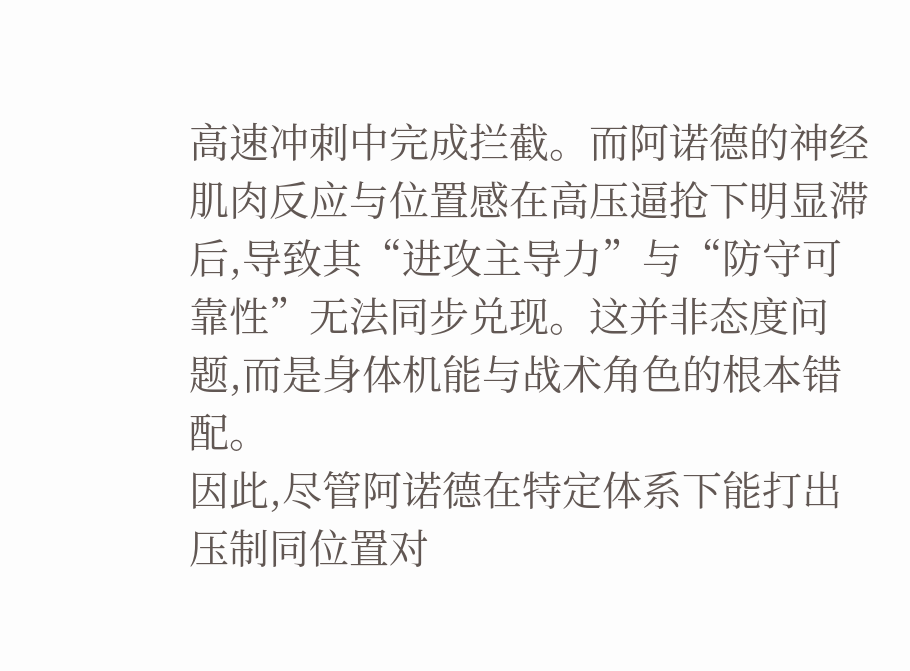高速冲刺中完成拦截。而阿诺德的神经肌肉反应与位置感在高压逼抢下明显滞后,导致其“进攻主导力”与“防守可靠性”无法同步兑现。这并非态度问题,而是身体机能与战术角色的根本错配。
因此,尽管阿诺德在特定体系下能打出压制同位置对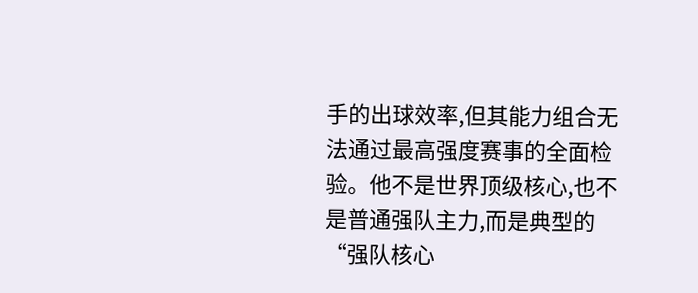手的出球效率,但其能力组合无法通过最高强度赛事的全面检验。他不是世界顶级核心,也不是普通强队主力,而是典型的“强队核心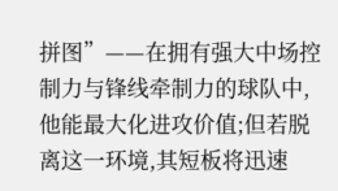拼图”——在拥有强大中场控制力与锋线牵制力的球队中,他能最大化进攻价值;但若脱离这一环境,其短板将迅速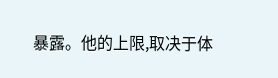暴露。他的上限,取决于体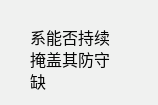系能否持续掩盖其防守缺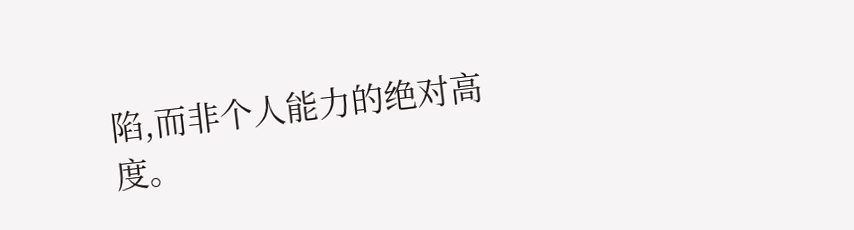陷,而非个人能力的绝对高度。